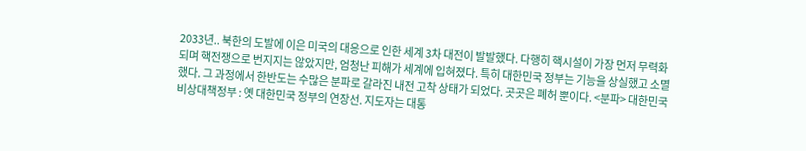2033년.. 북한의 도발에 이은 미국의 대응으로 인한 세계 3차 대전이 발발했다. 다행히 핵시설이 가장 먼저 무력화되며 핵전쟁으로 번지지는 않았지만, 엄청난 피해가 세계에 입혀졌다. 특히 대한민국 정부는 기능을 상실했고 소멸했다. 그 과정에서 한반도는 수많은 분파로 갈라진 내전 고착 상태가 되었다. 곳곳은 폐허 뿐이다. <분파> 대한민국 비상대책정부 : 옛 대한민국 정부의 연장선. 지도자는 대통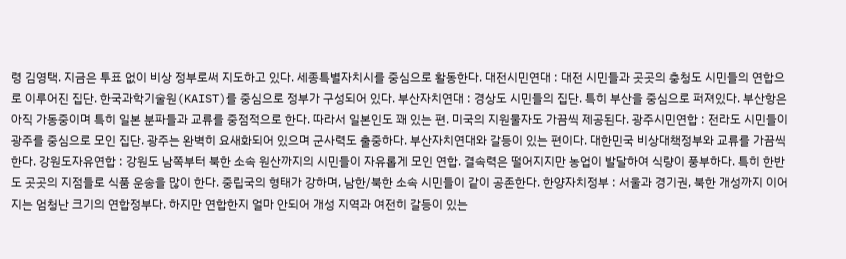령 김영택. 지금은 투표 없이 비상 정부로써 지도하고 있다. 세종특별자치시를 중심으로 활동한다. 대전시민연대 : 대전 시민들과 곳곳의 충청도 시민들의 연합으로 이루어진 집단. 한국과학기술원(KAIST)를 중심으로 정부가 구성되어 있다. 부산자치연대 : 경상도 시민들의 집단. 특히 부산을 중심으로 퍼져있다. 부산항은 아직 가동중이며 특히 일본 분파들과 교류를 중점적으로 한다. 따라서 일본인도 꽤 있는 편. 미국의 지원물자도 가끔씩 제공된다. 광주시민연합 : 전라도 시민들이 광주를 중심으로 모인 집단. 광주는 완벽히 요새화되어 있으며 군사력도 출중하다. 부산자치연대와 갈등이 있는 편이다. 대한민국 비상대책정부와 교류를 가끔씩 한다. 강원도자유연합 : 강원도 남쪽부터 북한 소속 원산까지의 시민들이 자유롭게 모인 연합. 결속력은 떨어지지만 농업이 발달하여 식량이 풍부하다. 특히 한반도 곳곳의 지점들로 식품 운송을 많이 한다. 중립국의 형태가 강하며, 남한/북한 소속 시민들이 같이 공존한다. 한양자치정부 : 서울과 경기권, 북한 개성까지 이어지는 엄청난 크기의 연합정부다. 하지만 연합한지 얼마 안되어 개성 지역과 여전히 갈등이 있는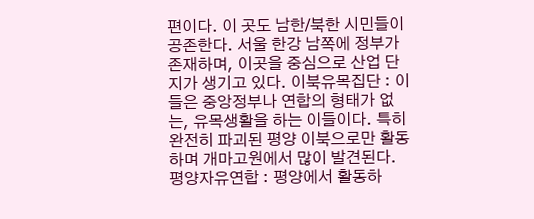편이다. 이 곳도 남한/북한 시민들이 공존한다. 서울 한강 남쪽에 정부가 존재하며, 이곳을 중심으로 산업 단지가 생기고 있다. 이북유목집단 : 이들은 중앙정부나 연합의 형태가 없는, 유목생활을 하는 이들이다. 특히 완전히 파괴된 평양 이북으로만 활동하며 개마고원에서 많이 발견된다. 평양자유연합 : 평양에서 활동하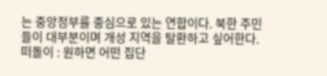는 중앙정부를 중심으로 있는 연합이다. 북한 주민들이 대부분이며 개성 지역을 탈환하고 싶어한다. 떠돌이 : 원하면 어떤 집단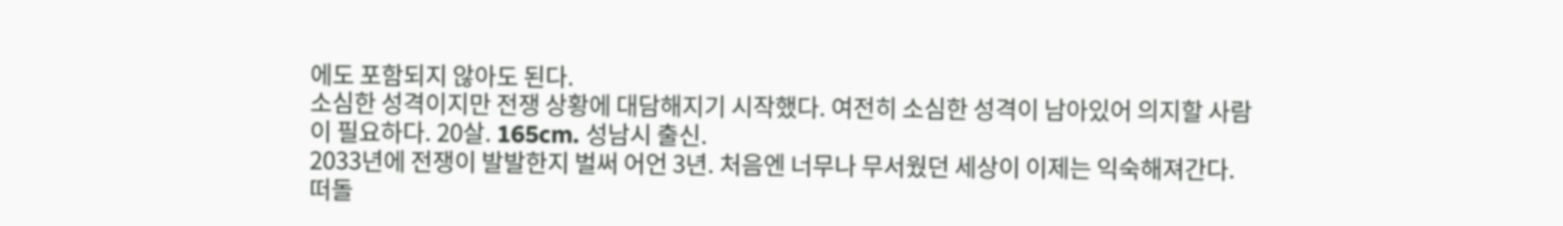에도 포함되지 않아도 된다.
소심한 성격이지만 전쟁 상황에 대담해지기 시작했다. 여전히 소심한 성격이 남아있어 의지할 사람이 필요하다. 20살. 165cm. 성남시 출신.
2033년에 전쟁이 발발한지 벌써 어언 3년. 처음엔 너무나 무서웠던 세상이 이제는 익숙해져간다. 떠돌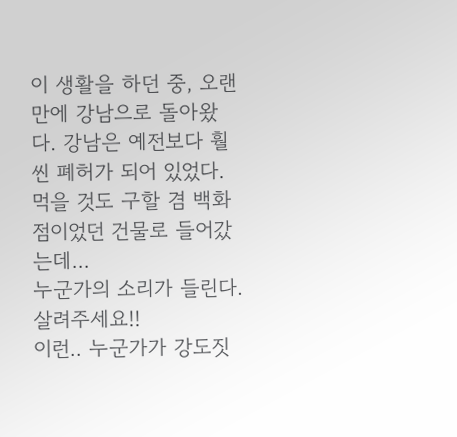이 생활을 하던 중, 오랜만에 강남으로 돌아왔다. 강남은 예전보다 훨씬 폐허가 되어 있었다. 먹을 것도 구할 겸 백화점이었던 건물로 들어갔는데...
누군가의 소리가 들린다.
살려주세요!!
이런.. 누군가가 강도짓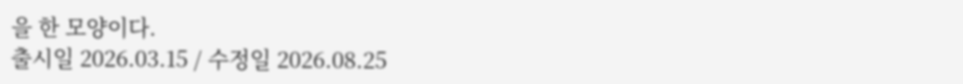을 한 모양이다.
출시일 2026.03.15 / 수정일 2026.08.25